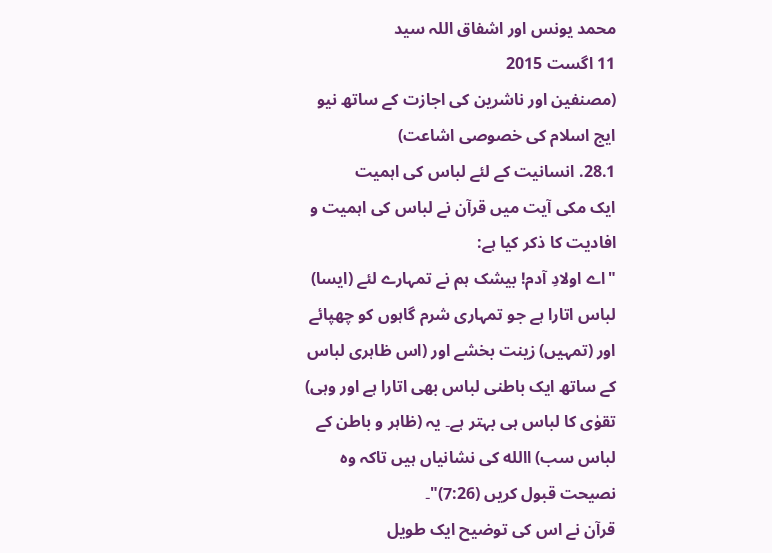محمد یونس اور اشفاق اللہ سید
11 اگست 2015
(مصنفین اور ناشرین کی اجازت کے ساتھ نیو ایج اسلام کی خصوصی اشاعت)
28.1. انسانیت کے لئے لباس کی اہمیت
ایک مکی آیت میں قرآن نے لباس کی اہمیت و افادیت کا ذکر کیا ہے:
"اے اولادِ آدم! بیشک ہم نے تمہارے لئے (ایسا) لباس اتارا ہے جو تمہاری شرم گاہوں کو چھپائے اور (تمہیں) زینت بخشے اور (اس ظاہری لباس کے ساتھ ایک باطنی لباس بھی اتارا ہے اور وہی) تقوٰی کا لباس ہی بہتر ہے۔ یہ (ظاہر و باطن کے لباس سب) االله کی نشانیاں ہیں تاکہ وہ نصیحت قبول کریں (7:26)"۔
قرآن نے اس کی توضیح ایک طویل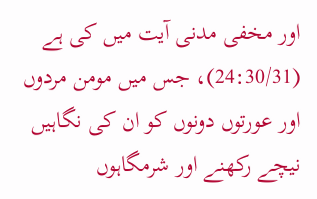اور مخفی مدنی آیت میں کی ہے (24:30/31)، جس میں مومن مردوں اور عورتوں دونوں کو ان کی نگاہیں نیچے رکھنے اور شرمگاہوں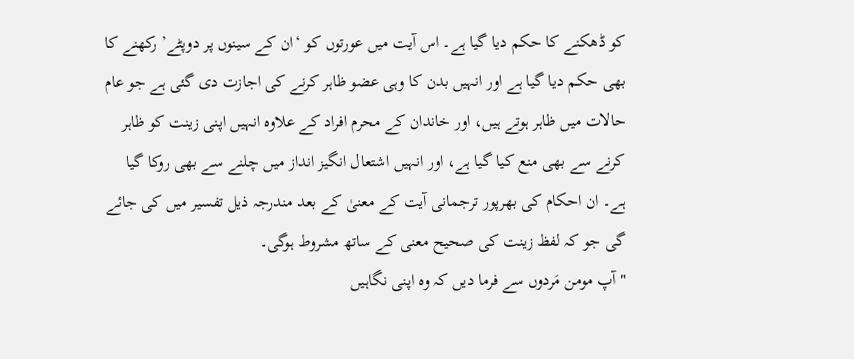کو ڈھکنے کا حکم دیا گیا ہے۔ اس آیت میں عورتوں کو ‘ان کے سینوں پر دوپٹے’ رکھنے کا بھی حکم دیا گیا ہے اور انہیں بدن کا وہی عضو ظاہر کرنے کی اجازت دی گئی ہے جو عام حالات میں ظاہر ہوتے ہیں، اور خاندان کے محرم افراد کے علاوہ انہیں اپنی زینت کو ظاہر کرنے سے بھی منع کیا گیا ہے، اور انہیں اشتعال انگیز انداز میں چلنے سے بھی روکا گیا ہے۔ ان احکام کی بھرپور ترجمانی آیت کے معنیٰ کے بعد مندرجہ ذیل تفسیر میں کی جائے گی جو کہ لفظ زینت کی صحیح معنی کے ساتھ مشروط ہوگی۔
"آپ مومن مَردوں سے فرما دیں کہ وہ اپنی نگاہیں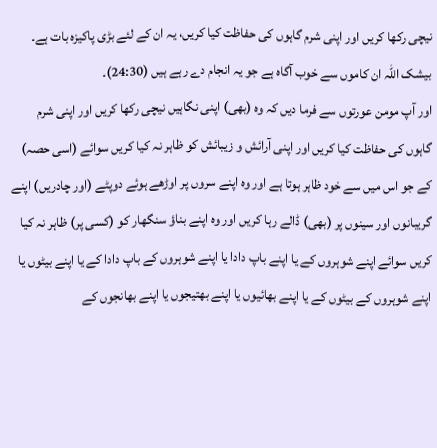نیچی رکھا کریں اور اپنی شرم گاہوں کی حفاظت کیا کریں، یہ ان کے لئے بڑی پاکیزہ بات ہے۔ بیشک اللہ ان کاموں سے خوب آگاہ ہے جو یہ انجام دے رہے ہیں (24:30)۔
اور آپ مومن عورتوں سے فرما دیں کہ وہ (بھی) اپنی نگاہیں نیچی رکھا کریں اور اپنی شرم گاہوں کی حفاظت کیا کریں اور اپنی آرائش و زیبائش کو ظاہر نہ کیا کریں سوائے (اسی حصہ) کے جو اس میں سے خود ظاہر ہوتا ہے اور وہ اپنے سروں پر اوڑھے ہوئے دوپٹے (اور چادریں) اپنے گریبانوں اور سینوں پر (بھی) ڈالے رہا کریں اور وہ اپنے بناؤ سنگھار کو (کسی پر) ظاہر نہ کیا کریں سوائے اپنے شوہروں کے یا اپنے باپ دادا یا اپنے شوہروں کے باپ دادا کے یا اپنے بیٹوں یا اپنے شوہروں کے بیٹوں کے یا اپنے بھائیوں یا اپنے بھتیجوں یا اپنے بھانجوں کے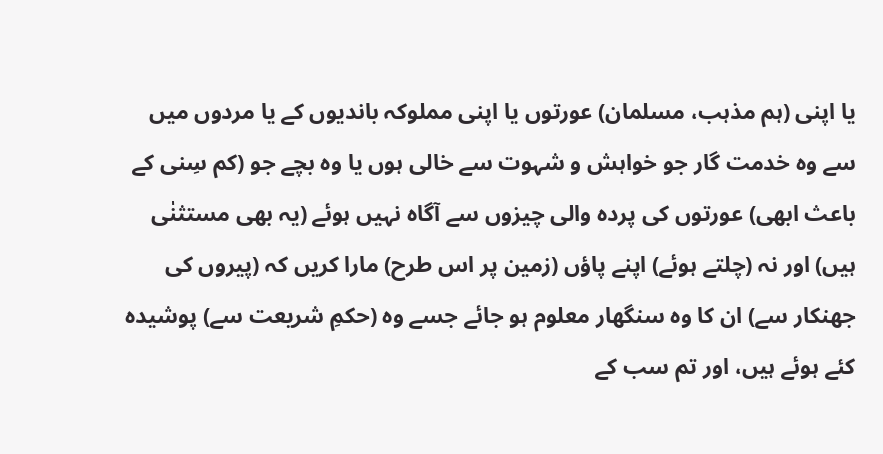یا اپنی (ہم مذہب، مسلمان) عورتوں یا اپنی مملوکہ باندیوں کے یا مردوں میں سے وہ خدمت گار جو خواہش و شہوت سے خالی ہوں یا وہ بچے جو (کم سِنی کے باعث ابھی) عورتوں کی پردہ والی چیزوں سے آگاہ نہیں ہوئے (یہ بھی مستثنٰی ہیں) اور نہ (چلتے ہوئے) اپنے پاؤں (زمین پر اس طرح) مارا کریں کہ (پیروں کی جھنکار سے) ان کا وہ سنگھار معلوم ہو جائے جسے وہ (حکمِ شریعت سے) پوشیدہ کئے ہوئے ہیں، اور تم سب کے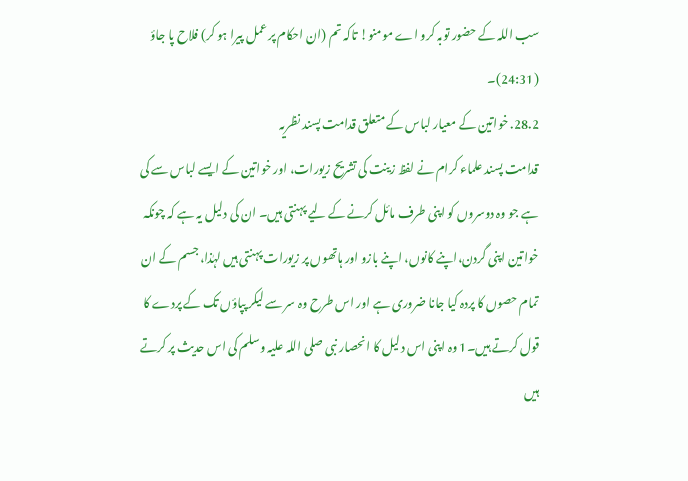سب اللہ کے حضور توبہ کرو اے مومنو! تاکہ تم (ان احکام پر عمل پیرا ہو کر) فلاح پا جاؤ (24:31)۔
28.2. خواتین کے معیار لباس کے متعلق قدامت پسند نظریہ
قدامت پسند علماء کرام نے لفظ زینت کی تشریح زیورات، اور خواتین کے ایسے لباس سے کی ہے جو وہ دوسروں کو اپنی طرف مائل کرنے کے لیے پہنتی ہیں۔ ان کی دلیل یہ ہے کہ چونکہ خواتین اپنی گردن،اپنے کانوں، اپنے بازو اور ہاتھوں پر زیورات پہنتی ہیں لہٰذا، جسم کے ان تمام حصوں کا پردہ کیا جانا ضروری ہے اور اس طرح وہ سر سے لیکر پپاؤں تک کے پردے کا قول کرتے ہیں۔1 وہ اپنی اس دلیل کا انحصار نبی صلی اللہ علیہ وسلم کی اس حدیث پر کرتے ہیں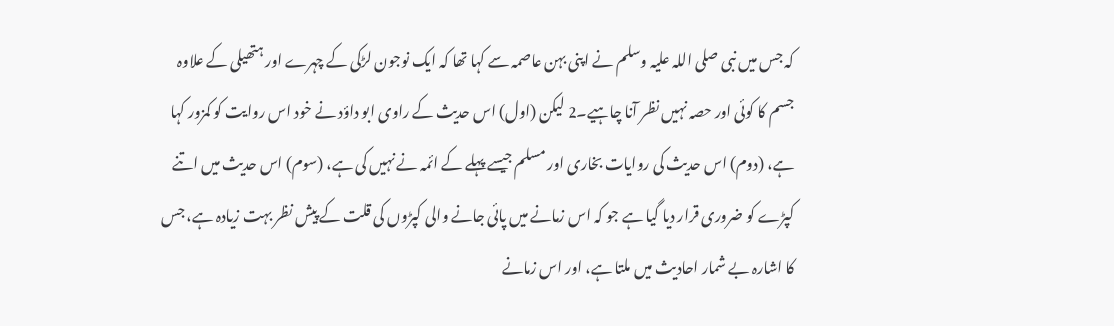کہ جس میں نبی صلی اللہ علیہ وسلم نے اپنی بہن عاصمہ سے کہا تھا کہ ایک نوجون لڑکی کے چہرے اور ہتھیلی کے علاوہ جسم کا کوئی اور حصہ نہیں نظر آنا چاہیے۔2 لیکن (اول) اس حدیث کے راوی ابو داؤد نے خود اس روایت کو کمزور کہا ہے، (دوم) اس حدیث کی روایات بخاری اور مسلم جیسے پہلے کے ائمہ نے نہیں کی ہے، (سوم) اس حدیث میں اتنے کپڑے کو ضروری قرار دیا گیا ہے جو کہ اس زمانے میں پائی جانے والی کپڑوں کی قلت کے پیش نظر بہت زیادہ ہے، جس کا اشارہ بے شمار احادیث میں ملتا ہے، اور اس زمانے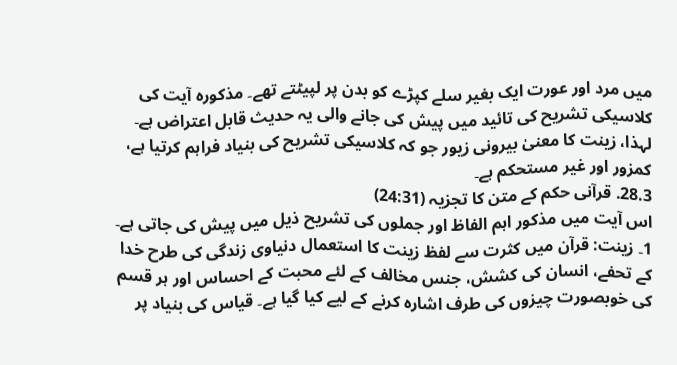میں مرد اور عورت ایک بغیر سلے کپڑے کو بدن پر لپیٹتے تھے۔ مذکورہ آیت کی کلاسیکی تشریح کی تائید میں پیش کی جانے والی یہ حدیث قابل اعتراض ہے۔ لہذا، زینت کا معنیٰ بیرونی زیور جو کہ کلاسیکی تشریح کی بنیاد فراہم کرتیا ہے، کمزور اور غیر مستحکم ہے۔
28.3. قرآنی حکم کے متن کا تجزیہ (24:31)
اس آیت میں مذکور اہم الفاظ اور جملوں کی تشریح ذیل میں پیش کی جاتی ہے۔
1۔ زینت: قرآن میں کثرت سے لفظ زینت کا استعمال دنیاوی زندگی کی طرح خدا کے تحفے، انسان کی کشش، جنس مخالف کے لئے محبت کے احساس اور ہر قسم کی خوبصورت چیزوں کی طرف اشارہ کرنے کے لیے کیا گیا ہے۔ قیاس کی بنیاد پر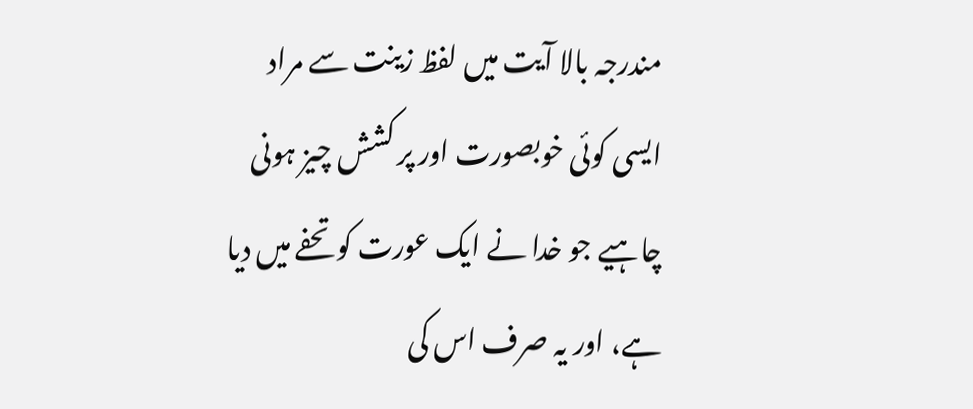مندرجہ بالا آیت میں لفظ زینت سے مراد ایسی کوئی خوبصورت اور پر کشش چیز ہونی چاہیے جو خدا نے ایک عورت کو تحفے میں دیا ہے، اور یہ صرف اس کی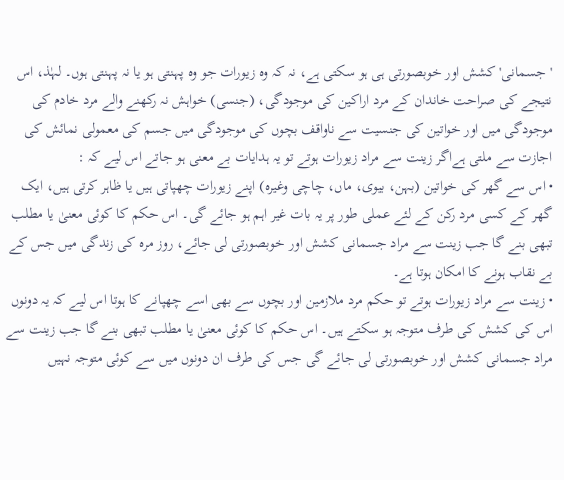'جسمانی' کشش اور خوبصورتی ہی ہو سکتی ہے، نہ کہ وہ زیورات جو وہ پہنتی ہو یا نہ پہنتی ہوں۔ لہٰذ، اس نتیجے کی صراحت خاندان کے مرد اراکین کی موجودگی، (جنسی) خواہش نہ رکھنے والے مرد خادم کی موجودگی میں اور خواتین کی جنسیت سے ناواقف بچوں کی موجودگی میں جسم کی معمولی نمائش کی اجازت سے ملتی ہےاگر زینت سے مراد زیورات ہوتے تو یہ ہدایات بے معنی ہو جاتے اس لیے کہ :
• اس سے گھر کی خواتین (بہن، بیوی، ماں، چاچی وغیرہ) اپنے زیورات چھپاتی ہیں یا ظاہر کرتی ہیں، ایک گھر کے کسی مرد رکن کے لئے عملی طور پر یہ بات غیر اہم ہو جائے گی۔ اس حکم کا کوئی معنیٰ یا مطلب تبھی بنے گا جب زینت سے مراد جسمانی کشش اور خوبصورتی لی جائے، روز مرہ کی زندگی میں جس کے بے نقاب ہونے کا امکان ہوتا ہے۔
• زینت سے مراد زیورات ہوتے تو حکم مرد ملازمین اور بچوں سے بھی اسے چھپانے کا ہوتا اس لیے کہ یہ دونوں اس کی کشش کی طرف متوجہ ہو سکتے ہیں۔ اس حکم کا کوئی معنیٰ یا مطلب تبھی بنے گا جب زینت سے مراد جسمانی کشش اور خوبصورتی لی جائے گی جس کی طرف ان دونوں میں سے کوئی متوجہ نہیں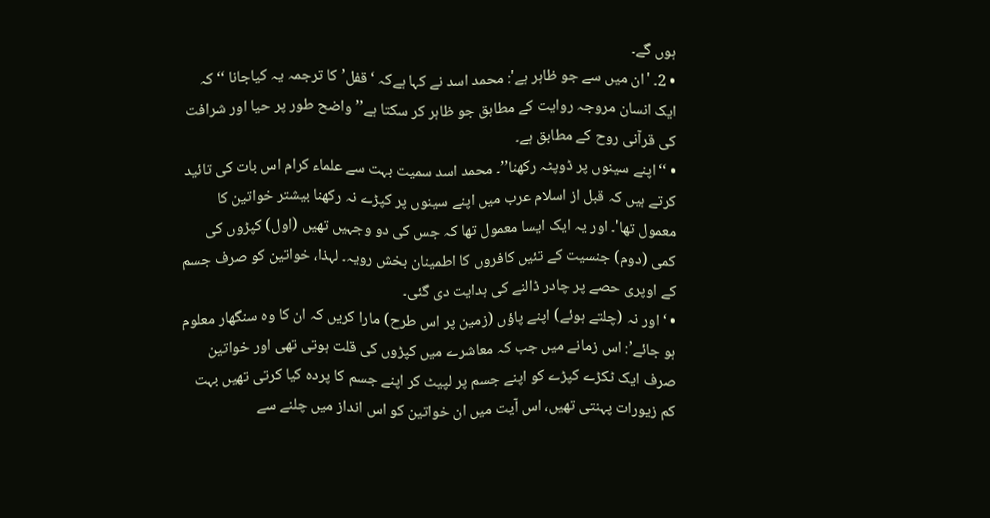ہوں گے۔
• 2۔ 'ان میں سے جو ظاہر ہے': محمد اسد نے کہا ہےکہ ‘قفل’ کا ترجمہ یہ کیاجانا ‘‘کہ ایک انسان مروجہ روایت کے مطابق جو ظاہر کر سکتا ہے’’ واضح طور پر حیا اور شرافت کی قرآنی روح کے مطابق ہے۔
• ‘‘اپنے سینوں پر ڈوپٹہ رکھنا’’۔ محمد اسد سمیت بہت سے علماء کرام اس بات کی تائید کرتے ہیں کہ قبل از اسلام عرب میں اپنے سینوں پر کپڑے نہ رکھنا بیشتر خواتین کا معمول تھا'۔ اور یہ ایک ایسا معمول تھا کہ جس کی دو وجہیں تھیں (اول) کپڑوں کی کمی (دوم) جنسیت کے تئیں کافروں کا اطمینان بخش رویہ۔ لہذا، خواتین کو صرف جسم کے اوپری حصے پر چادر ڈالنے کی ہدایت دی گئی۔
• ‘اور نہ (چلتے ہوئے) اپنے پاؤں (زمین پر اس طرح) مارا کریں کہ ان کا وہ سنگھار معلوم ہو جائے’: اس زمانے میں جب کہ معاشرے میں کپڑوں کی قلت ہوتی تھی اور خواتین صرف ایک ٹکڑے کپڑے کو اپنے جسم پر لپیٹ کر اپنے جسم کا پردہ کیا کرتی تھیں بہت کم زیورات پہنتی تھیں، اس آیت میں ان خواتین کو اس انداز میں چلنے سے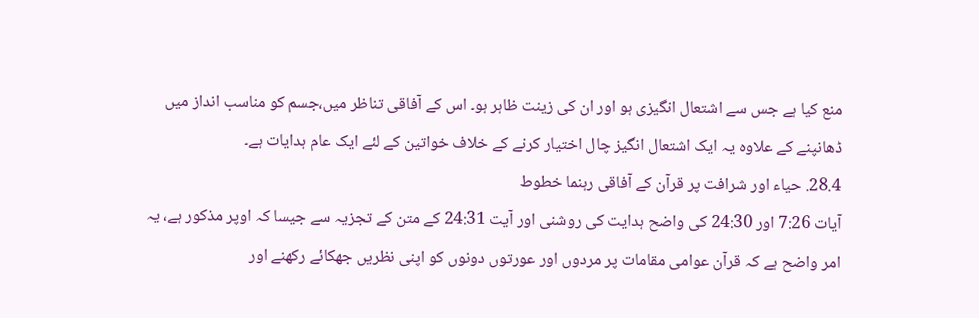منع کیا ہے جس سے اشتعال انگیزی ہو اور ان کی زینت ظاہر ہو۔ اس کے آفاقی تناظر میں،جسم کو مناسب انداز میں ڈھانپنے کے علاوہ یہ ایک اشتعال انگیز چال اختیار کرنے کے خلاف خواتین کے لئے ایک عام ہدایات ہے۔
28.4. حیاء اور شرافت پر قرآن کے آفاقی رہنما خطوط
آیات 7:26 اور 24:30 کی واضح ہدایت کی روشنی اور آیت 24:31 کے متن کے تجزیہ سے جیسا کہ اوپر مذکور ہے، یہ امر واضح ہے کہ قرآن عوامی مقامات پر مردوں اور عورتوں دونوں کو اپنی نظریں جھکائے رکھنے اور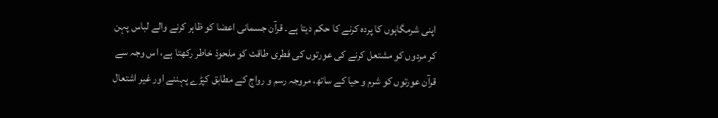اپنی شرمگاہوں کا پردہ کرنے کا حکم دیتا ہے۔ قرآن جسمانی اعضا کو ظاہر کرنے والے لباس پہن کر مردوں کو مشتعل کرنے کی عورتوں کی فطری طاقت کو ملحوذ خاطر رکھتا ہے، اس وجہ سے قرآن عورتوں کو شرم و حیا کے ساتھ، مروجہ رسم و رواج کے مطابق کپڑے پہننے اور غیر اشتعال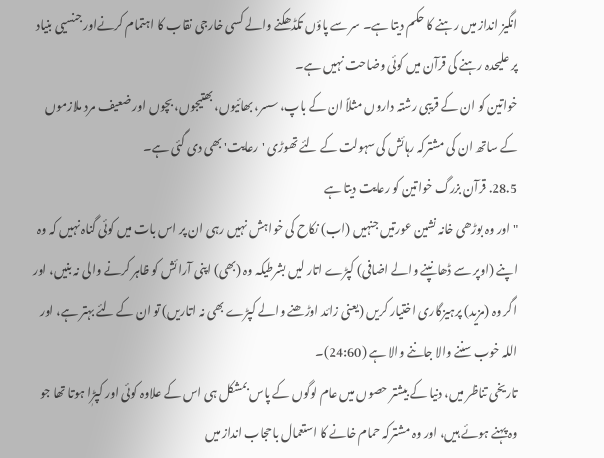انگیز انداز میں رہنے کا حکم دیتا ہے۔ سر سے پاؤں تکڈھکنے والے کسی خارجی نقاب کا اہتمام کرنےاور جنسیی بنیاد پر علیحدہ رہنے کی قرآن میں کوئی وضاحت نہیں ہے۔
خواتین کو ان کے قریبی رشتہ داروں مثلاً ان کے باپ، سسر، بھائیوں، بھتیجوں، بچوں اور ضعیف مرد ملازموں کے ساتھ ان کی مشترکہ رہائش کی سہولت کے لئے تھوڑی 'رعایت' بھی دی گئی ہے۔
28.5. قرآن بزرگ خواتین کو رعایت دیتا ہے
"اور وہ بوڑھی خانہ نشین عورتیں جنہیں (اب) نکاح کی خواہش نہیں رہی ان پر اس بات میں کوئی گناہ نہیں کہ وہ اپنے (اوپر سے ڈھانپنے والے اضافی) کپڑے اتار لیں بشرطیکہ وہ (بھی) اپنی آرائش کو ظاہر کرنے والی نہ بنیں، اور اگر وہ (مزید) پرہیزگاری اختیار کریں (یعنی زائد اوڑھنے والے کپڑے بھی نہ اتاریں) تو ان کے لئے بہتر ہے، اور اللہ خوب سننے والا جاننے والا ہے (24:60)۔
تاریخی تناظر میں، دنیا کے بیشتر حصوں میں عام لوگوں کے پاس بمشکل ہی اس کے علاوہ کوئی اور کپڑٖا ہوتا تھا جو وہ پہنے ہوئے ہیں، اور وہ مشترکہ حمام خانے کا استعمال باحجاب انداز میں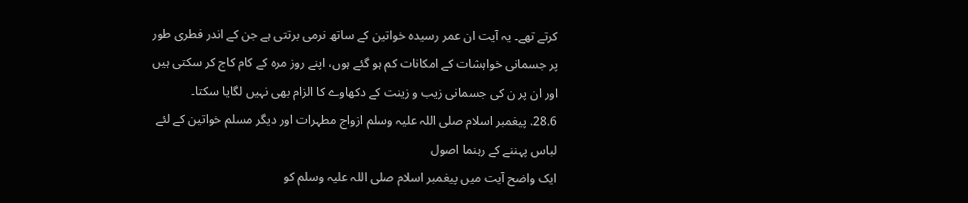کرتے تھے۔ یہ آیت ان عمر رسیدہ خواتین کے ساتھ نرمی برتتی ہے جن کے اندر فطری طور پر جسمانی خواہشات کے امکانات کم ہو گئے ہوں، اپنے روز مرہ کے کام کاج کر سکتی ہیں اور ان پر ن کی جسمانی زیب و زینت کے دکھاوے کا الزام بھی نہیں لگایا سکتا۔
28.6. پیغمبر اسلام صلی اللہ علیہ وسلم ازواج مطہرات اور دیگر مسلم خواتین کے لئے لباس پہننے کے رہنما اصول
ایک واضح آیت میں پیغمبر اسلام صلی اللہ علیہ وسلم کو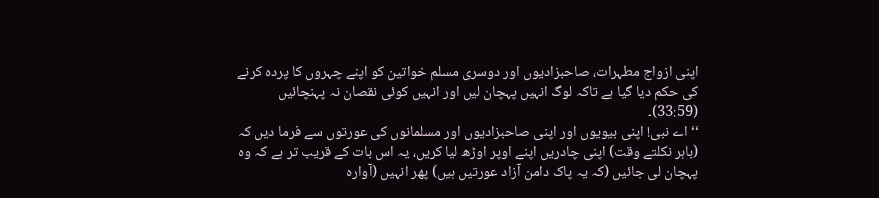اپنی ازواج مطہرات، صاحبزادیوں اور دوسری مسلم خواتین کو اپنے چہروں کا پردہ کرنے کی حکم دیا گیا ہے تاکہ لوگ انہیں پہچان لیں اور انہیں کوئی نقصان نہ پہنچائیں (33:59)۔
‘‘اے نبی! اپنی بیویوں اور اپنی صاحبزادیوں اور مسلمانوں کی عورتوں سے فرما دیں کہ (باہر نکلتے وقت) اپنی چادریں اپنے اوپر اوڑھ لیا کریں، یہ اس بات کے قریب تر ہے کہ وہ پہچان لی جائیں (کہ یہ پاک دامن آزاد عورتیں ہیں) پھر انہیں (آوارہ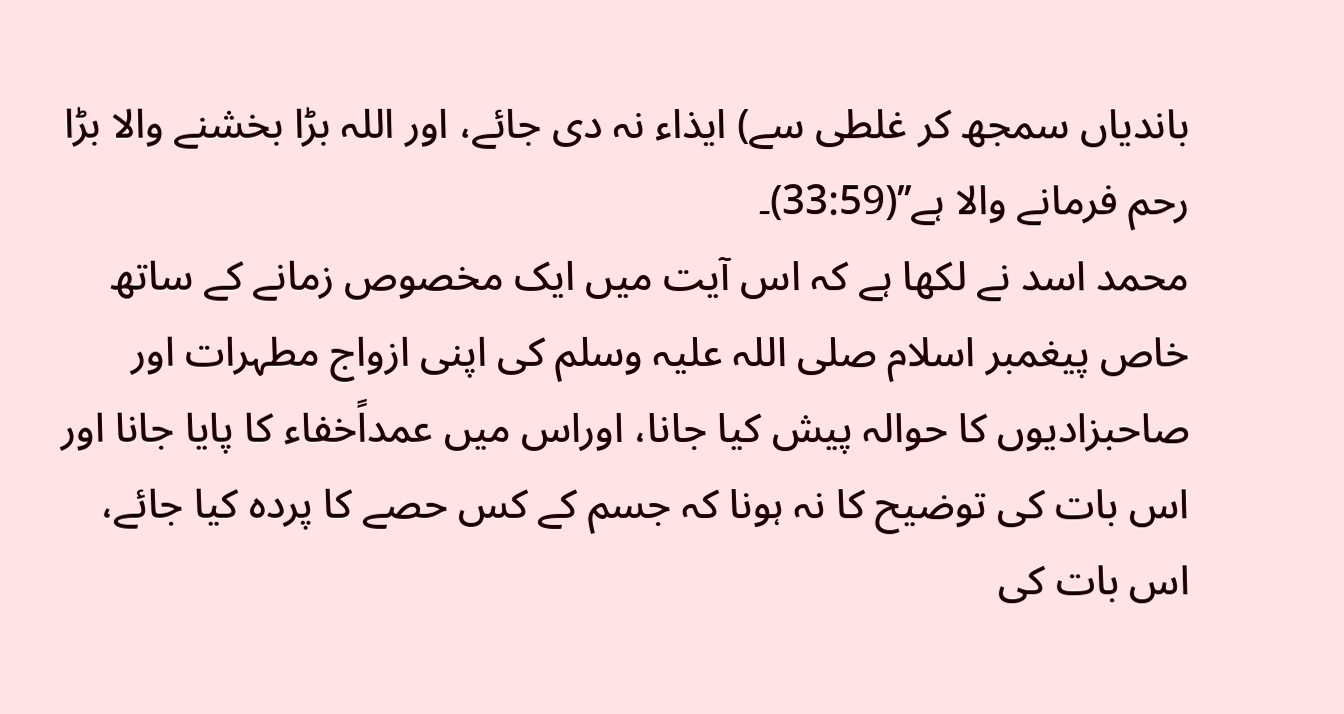باندیاں سمجھ کر غلطی سے) ایذاء نہ دی جائے، اور اللہ بڑا بخشنے والا بڑا رحم فرمانے والا ہے’’(33:59)۔
محمد اسد نے لکھا ہے کہ اس آیت میں ایک مخصوص زمانے کے ساتھ خاص پیغمبر اسلام صلی اللہ علیہ وسلم کی اپنی ازواج مطہرات اور صاحبزادیوں کا حوالہ پیش کیا جانا، اوراس میں عمداًخفاء کا پایا جانا اور اس بات کی توضیح کا نہ ہونا کہ جسم کے کس حصے کا پردہ کیا جائے، اس بات کی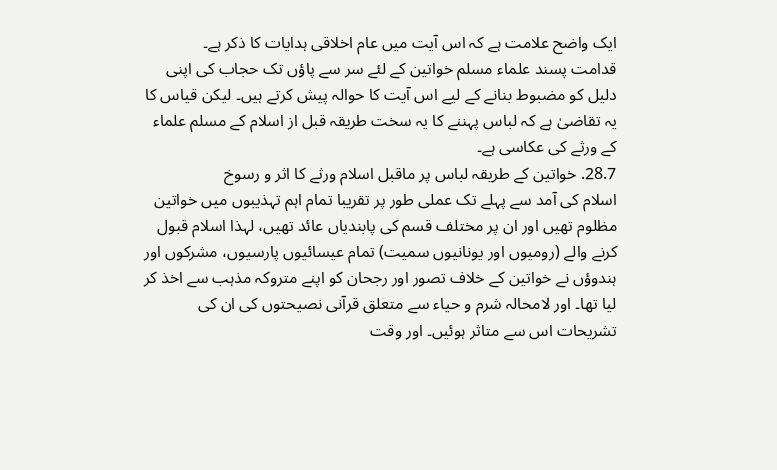ایک واضح علامت ہے کہ اس آیت میں عام اخلاقی ہدایات کا ذکر ہے۔
قدامت پسند علماء مسلم خواتین کے لئے سر سے پاؤں تک حجاب کی اپنی دلیل کو مضبوط بنانے کے لیے اس آیت کا حوالہ پیش کرتے ہیں۔ لیکن قیاس کا یہ تقاضیٰ ہے کہ لباس پہننے کا یہ سخت طریقہ قبل از اسلام کے مسلم علماء کے ورثے کی عکاسی ہے۔
28.7. خواتین کے طریقہ لباس پر ماقبل اسلام ورثے کا اثر و رسوخ
اسلام کی آمد سے پہلے تک عملی طور پر تقریبا تمام اہم تہذیبوں میں خواتین مظلوم تھیں اور ان پر مختلف قسم کی پابندیاں عائد تھیں، لہذا اسلام قبول کرنے والے (رومیوں اور یونانیوں سمیت) تمام عیسائیوں پارسیوں، مشرکوں اور ہندوؤں نے خواتین کے خلاف تصور اور رجحان کو اپنے متروکہ مذہب سے اخذ کر لیا تھا۔ اور لامحالہ شرم و حیاء سے متعلق قرآنی نصیحتوں کی ان کی تشریحات اس سے متاثر ہوئیں۔ اور وقت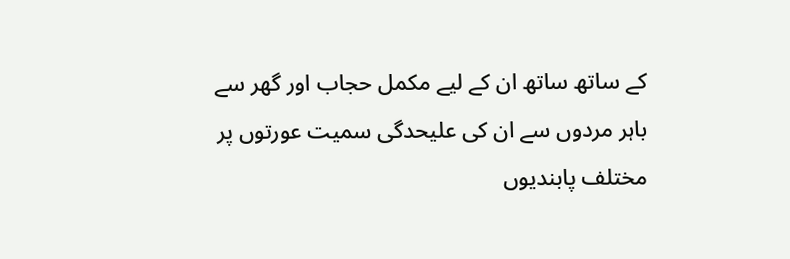کے ساتھ ساتھ ان کے لیے مکمل حجاب اور گھر سے باہر مردوں سے ان کی علیحدگی سمیت عورتوں پر مختلف پابندیوں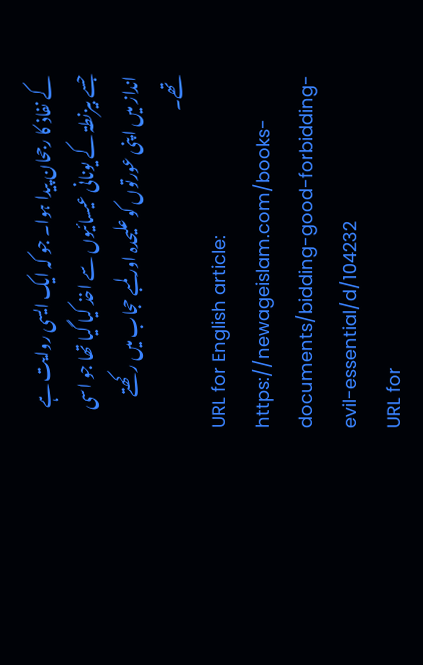کے نفاذ کا رجحان پیدا ہوا۔ جو کہ ایک ایسی روایت ہے جسے بیزنطۃ کے یونانی عیسائیوں سے اخذ کیا گیا تھا جو اسی انداز میں اپنی عورتوں کو علیحدہ اور لمبے حجاب میں رکھتے تھے۔
URL for English article: https://newageislam.com/books-documents/bidding-good-forbidding-evil-essential/d/104232
URL for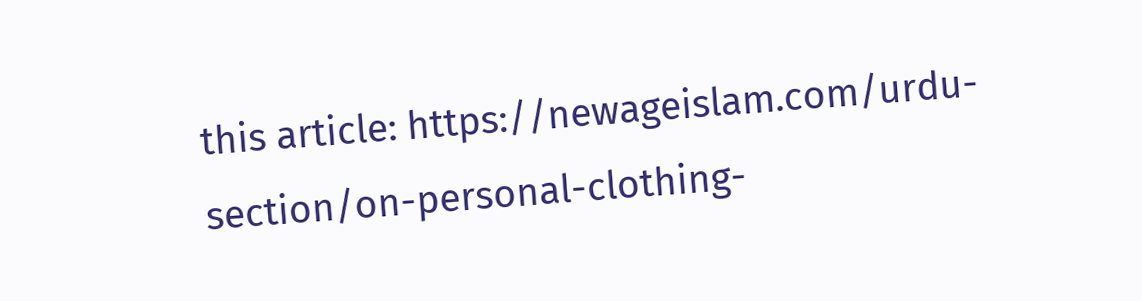this article: https://newageislam.com/urdu-section/on-personal-clothing-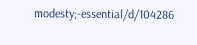modesty;-essential/d/104286